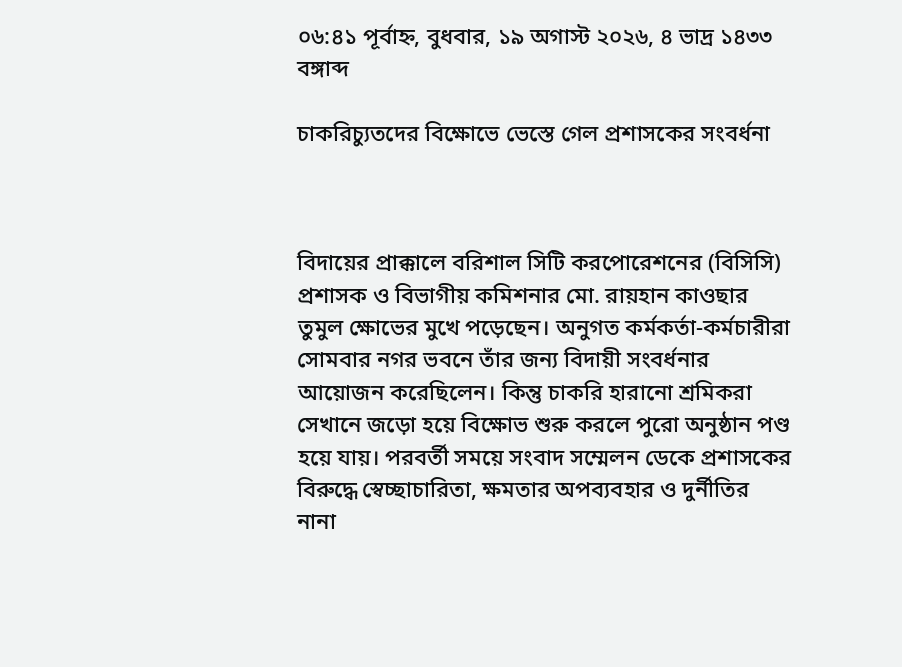০৬:৪১ পূর্বাহ্ন, বুধবার, ১৯ অগাস্ট ২০২৬, ৪ ভাদ্র ১৪৩৩ বঙ্গাব্দ

চাকরিচ্যুতদের বিক্ষোভে ভেস্তে গেল প্রশাসকের সংবর্ধনা



বিদায়ের প্রাক্কালে বরিশাল সিটি করপোরেশনের (বিসিসি) প্রশাসক ও বিভাগীয় কমিশনার মো. রায়হান কাওছার তুমুল ক্ষোভের মুখে পড়েছেন। অনুগত কর্মকর্তা-কর্মচারীরা সোমবার নগর ভবনে তাঁর জন্য বিদায়ী সংবর্ধনার আয়োজন করেছিলেন। কিন্তু চাকরি হারানো শ্রমিকরা সেখানে জড়ো হয়ে বিক্ষোভ শুরু করলে পুরো অনুষ্ঠান পণ্ড হয়ে যায়। পরবর্তী সময়ে সংবাদ সম্মেলন ডেকে প্রশাসকের বিরুদ্ধে স্বেচ্ছাচারিতা, ক্ষমতার অপব্যবহার ও দুর্নীতির নানা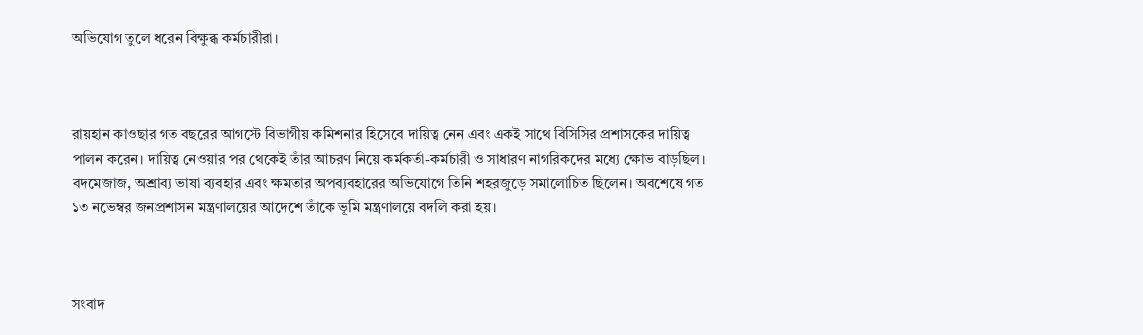অভিযোগ তুলে ধরেন বিক্ষুব্ধ কর্মচারীরা।



রায়হান কাওছার গত বছরের আগস্টে বিভাগীয় কমিশনার হিসেবে দায়িত্ব নেন এবং একই সাথে বিসিসির প্রশাসকের দায়িত্ব পালন করেন। দায়িত্ব নেওয়ার পর থেকেই তাঁর আচরণ নিয়ে কর্মকর্তা-কর্মচারী ও সাধারণ নাগরিকদের মধ্যে ক্ষোভ বাড়ছিল। বদমেজাজ, অশ্রাব্য ভাষা ব্যবহার এবং ক্ষমতার অপব্যবহারের অভিযোগে তিনি শহরজুড়ে সমালোচিত ছিলেন। অবশেষে গত ১৩ নভেম্বর জনপ্রশাসন মন্ত্রণালয়ের আদেশে তাঁকে ভূমি মন্ত্রণালয়ে বদলি করা হয়।



সংবাদ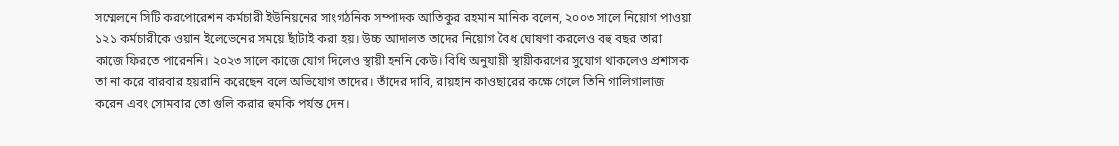সম্মেলনে সিটি করপোরেশন কর্মচারী ইউনিয়নের সাংগঠনিক সম্পাদক আতিকুর রহমান মানিক বলেন, ২০০৩ সালে নিয়োগ পাওয়া ১২১ কর্মচারীকে ওয়ান ইলেভেনের সময়ে ছাঁটাই করা হয়। উচ্চ আদালত তাদের নিয়োগ বৈধ ঘোষণা করলেও বহু বছর তারা কাজে ফিরতে পারেননি। ২০২৩ সালে কাজে যোগ দিলেও স্থায়ী হননি কেউ। বিধি অনুযায়ী স্থায়ীকরণের সুযোগ থাকলেও প্রশাসক তা না করে বারবার হয়রানি করেছেন বলে অভিযোগ তাদের। তাঁদের দাবি, রায়হান কাওছারের কক্ষে গেলে তিনি গালিগালাজ করেন এবং সোমবার তো গুলি করার হুমকি পর্যন্ত দেন।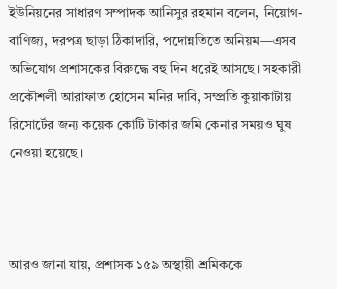ইউনিয়নের সাধারণ সম্পাদক আনিসুর রহমান বলেন, নিয়োগ-বাণিজ্য, দরপত্র ছাড়া ঠিকাদারি, পদোন্নতিতে অনিয়ম—এসব অভিযোগ প্রশাসকের বিরুদ্ধে বহু দিন ধরেই আসছে। সহকারী প্রকৌশলী আরাফাত হোসেন মনির দাবি, সম্প্রতি কুয়াকাটায় রিসোর্টের জন্য কয়েক কোটি টাকার জমি কেনার সময়ও ঘুষ নেওয়া হয়েছে।



আরও জানা যায়, প্রশাসক ১৫৯ অস্থায়ী শ্রমিককে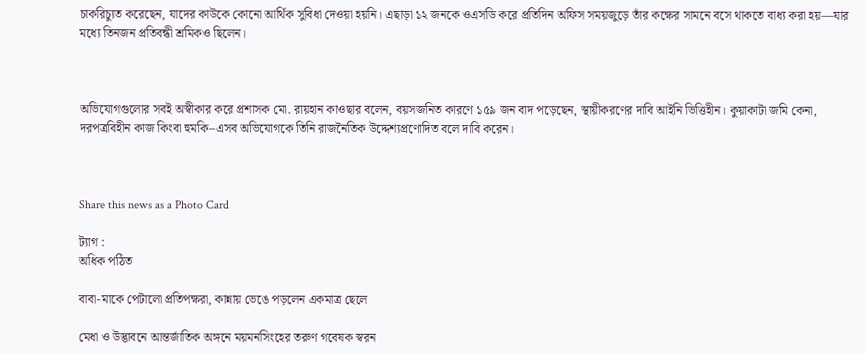চাকরিচ্যুত করেছেন, যাদের কাউকে কোনো আর্থিক সুবিধা দেওয়া হয়নি। এছাড়া ১২ জনকে ওএসডি করে প্রতিদিন অফিস সময়জুড়ে তাঁর কক্ষের সামনে বসে থাকতে বাধ্য করা হয়—যার মধ্যে তিনজন প্রতিবন্ধী শ্রমিকও ছিলেন।



অভিযোগগুলোর সবই অস্বীকার করে প্রশাসক মো. রায়হান কাওছার বলেন, বয়সজনিত কারণে ১৫৯ জন বাদ পড়েছেন, স্থায়ীকরণের দাবি আইনি ভিত্তিহীন। কুয়াকাটা জমি কেনা, দরপত্রবিহীন কাজ কিংবা হুমকি–এসব অভিযোগকে তিনি রাজনৈতিক উদ্দেশ্যপ্রণোদিত বলে দাবি করেন।



Share this news as a Photo Card

ট্যাগ :
অধিক পঠিত

বাবা-মাকে পেটালো প্রতিপক্ষরা, কান্নায় ভেঙে পড়লেন একমাত্র ছেলে

মেধা ও উদ্ভাবনে আন্তর্জাতিক অঙ্গনে ময়মনসিংহের তরুণ গবেষক স্বরন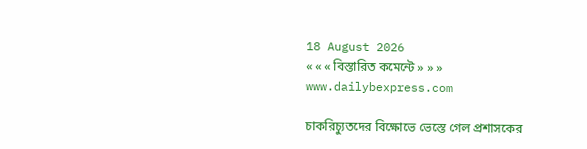18 August 2026
« « « বিস্তারিত কমেন্টে » » »
www.dailybexpress.com

চাকরিচ্যুতদের বিক্ষোভে ভেস্তে গেল প্রশাসকের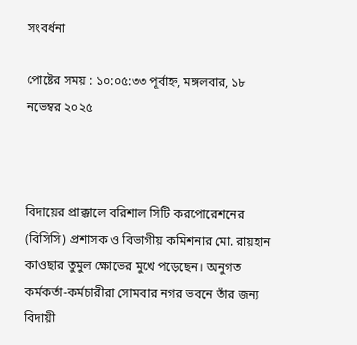সংবর্ধনা

পোষ্টের সময় : ১০:০৫:৩৩ পূর্বাহ্ন, মঙ্গলবার, ১৮ নভেম্বর ২০২৫



বিদায়ের প্রাক্কালে বরিশাল সিটি করপোরেশনের (বিসিসি) প্রশাসক ও বিভাগীয় কমিশনার মো. রায়হান কাওছার তুমুল ক্ষোভের মুখে পড়েছেন। অনুগত কর্মকর্তা-কর্মচারীরা সোমবার নগর ভবনে তাঁর জন্য বিদায়ী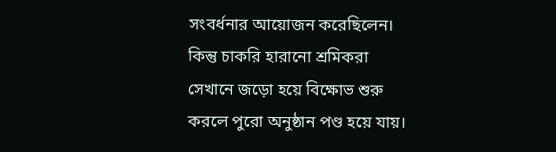সংবর্ধনার আয়োজন করেছিলেন। কিন্তু চাকরি হারানো শ্রমিকরা সেখানে জড়ো হয়ে বিক্ষোভ শুরু করলে পুরো অনুষ্ঠান পণ্ড হয়ে যায়।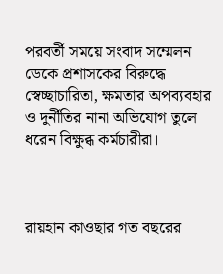পরবর্তী সময়ে সংবাদ সম্মেলন ডেকে প্রশাসকের বিরুদ্ধে স্বেচ্ছাচারিতা, ক্ষমতার অপব্যবহার ও দুর্নীতির নানা অভিযোগ তুলে ধরেন বিক্ষুব্ধ কর্মচারীরা।



রায়হান কাওছার গত বছরের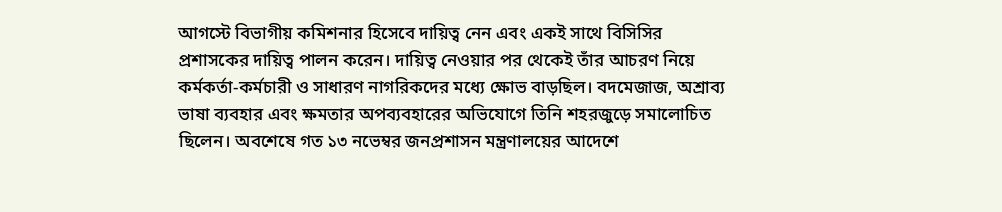আগস্টে বিভাগীয় কমিশনার হিসেবে দায়িত্ব নেন এবং একই সাথে বিসিসির প্রশাসকের দায়িত্ব পালন করেন। দায়িত্ব নেওয়ার পর থেকেই তাঁর আচরণ নিয়ে কর্মকর্তা-কর্মচারী ও সাধারণ নাগরিকদের মধ্যে ক্ষোভ বাড়ছিল। বদমেজাজ, অশ্রাব্য ভাষা ব্যবহার এবং ক্ষমতার অপব্যবহারের অভিযোগে তিনি শহরজুড়ে সমালোচিত ছিলেন। অবশেষে গত ১৩ নভেম্বর জনপ্রশাসন মন্ত্রণালয়ের আদেশে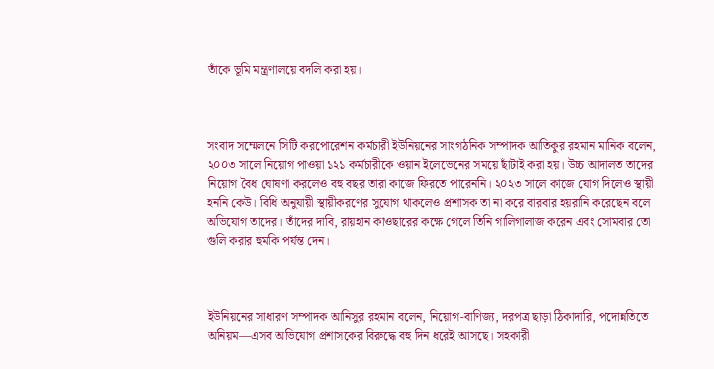তাঁকে ভূমি মন্ত্রণালয়ে বদলি করা হয়।



সংবাদ সম্মেলনে সিটি করপোরেশন কর্মচারী ইউনিয়নের সাংগঠনিক সম্পাদক আতিকুর রহমান মানিক বলেন, ২০০৩ সালে নিয়োগ পাওয়া ১২১ কর্মচারীকে ওয়ান ইলেভেনের সময়ে ছাঁটাই করা হয়। উচ্চ আদালত তাদের নিয়োগ বৈধ ঘোষণা করলেও বহু বছর তারা কাজে ফিরতে পারেননি। ২০২৩ সালে কাজে যোগ দিলেও স্থায়ী হননি কেউ। বিধি অনুযায়ী স্থায়ীকরণের সুযোগ থাকলেও প্রশাসক তা না করে বারবার হয়রানি করেছেন বলে অভিযোগ তাদের। তাঁদের দাবি, রায়হান কাওছারের কক্ষে গেলে তিনি গালিগালাজ করেন এবং সোমবার তো গুলি করার হুমকি পর্যন্ত দেন।



ইউনিয়নের সাধারণ সম্পাদক আনিসুর রহমান বলেন, নিয়োগ-বাণিজ্য, দরপত্র ছাড়া ঠিকাদারি, পদোন্নতিতে অনিয়ম—এসব অভিযোগ প্রশাসকের বিরুদ্ধে বহু দিন ধরেই আসছে। সহকারী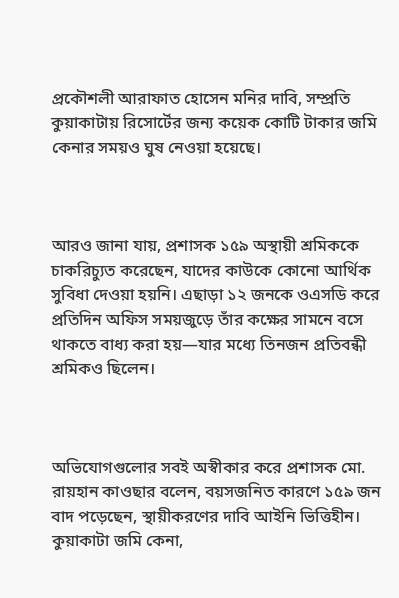প্রকৌশলী আরাফাত হোসেন মনির দাবি, সম্প্রতি কুয়াকাটায় রিসোর্টের জন্য কয়েক কোটি টাকার জমি কেনার সময়ও ঘুষ নেওয়া হয়েছে।



আরও জানা যায়, প্রশাসক ১৫৯ অস্থায়ী শ্রমিককে চাকরিচ্যুত করেছেন, যাদের কাউকে কোনো আর্থিক সুবিধা দেওয়া হয়নি। এছাড়া ১২ জনকে ওএসডি করে প্রতিদিন অফিস সময়জুড়ে তাঁর কক্ষের সামনে বসে থাকতে বাধ্য করা হয়—যার মধ্যে তিনজন প্রতিবন্ধী শ্রমিকও ছিলেন।



অভিযোগগুলোর সবই অস্বীকার করে প্রশাসক মো. রায়হান কাওছার বলেন, বয়সজনিত কারণে ১৫৯ জন বাদ পড়েছেন, স্থায়ীকরণের দাবি আইনি ভিত্তিহীন। কুয়াকাটা জমি কেনা,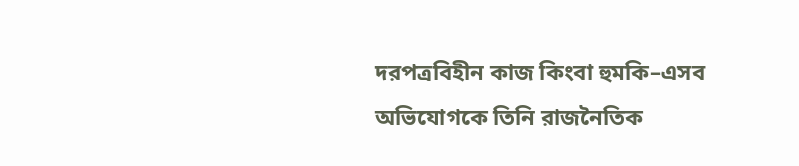দরপত্রবিহীন কাজ কিংবা হুমকি–এসব অভিযোগকে তিনি রাজনৈতিক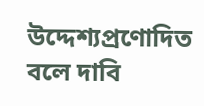উদ্দেশ্যপ্রণোদিত বলে দাবি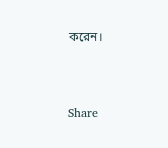করেন।



Share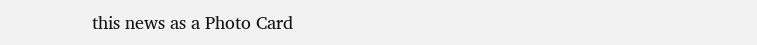this news as a Photo Card